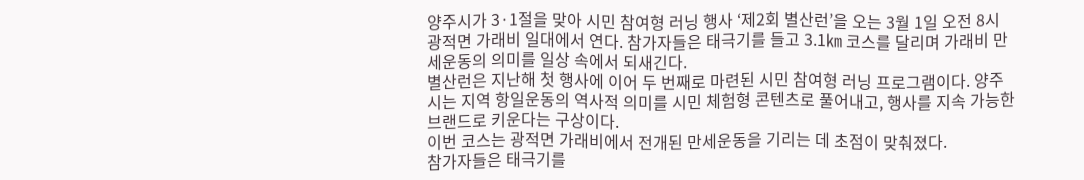양주시가 3·1절을 맞아 시민 참여형 러닝 행사 ‘제2회 별산런’을 오는 3월 1일 오전 8시 광적면 가래비 일대에서 연다. 참가자들은 태극기를 들고 3.1㎞ 코스를 달리며 가래비 만세운동의 의미를 일상 속에서 되새긴다.
별산런은 지난해 첫 행사에 이어 두 번째로 마련된 시민 참여형 러닝 프로그램이다. 양주시는 지역 항일운동의 역사적 의미를 시민 체험형 콘텐츠로 풀어내고, 행사를 지속 가능한 브랜드로 키운다는 구상이다.
이번 코스는 광적면 가래비에서 전개된 만세운동을 기리는 데 초점이 맞춰졌다.
참가자들은 태극기를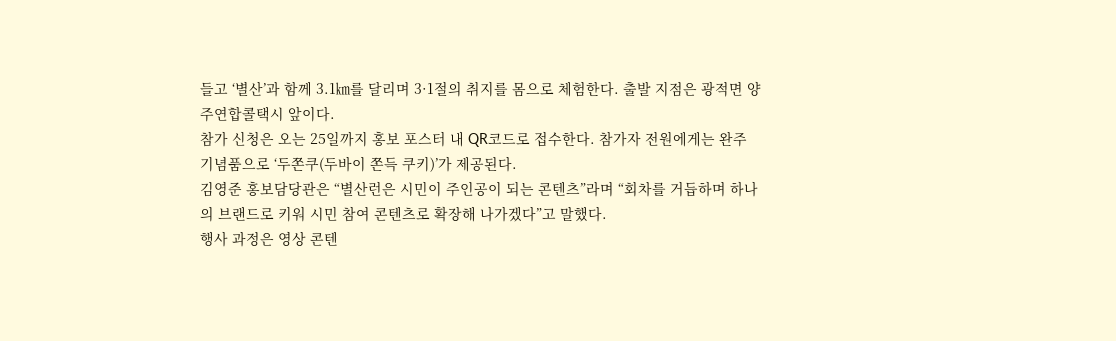들고 ‘별산’과 함께 3.1㎞를 달리며 3·1절의 취지를 몸으로 체험한다. 출발 지점은 광적면 양주연합콜택시 앞이다.
참가 신청은 오는 25일까지 홍보 포스터 내 QR코드로 접수한다. 참가자 전원에게는 완주 기념품으로 ‘두쫀쿠(두바이 쫀득 쿠키)’가 제공된다.
김영준 홍보담당관은 “별산런은 시민이 주인공이 되는 콘텐츠”라며 “회차를 거듭하며 하나의 브랜드로 키워 시민 참여 콘텐츠로 확장해 나가겠다”고 말했다.
행사 과정은 영상 콘텐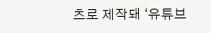츠로 제작돼 ‘유튜브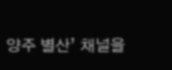양주 별산’ 채널을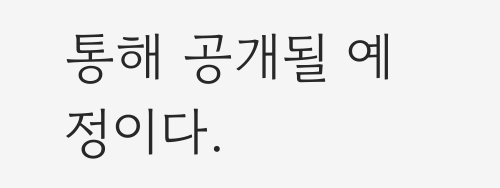통해 공개될 예정이다.